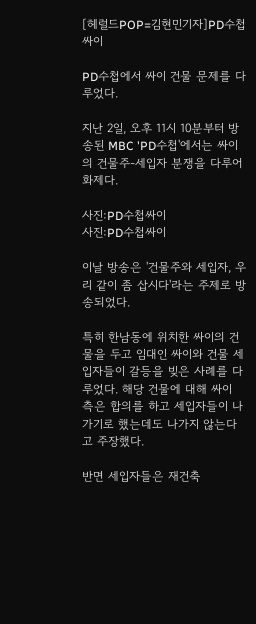[헤럴드POP=김현민기자]PD수첩 싸이

PD수첩에서 싸이 건물 문제를 다루었다.

지난 2일, 오후 11시 10분부터 방송된 MBC 'PD수첩'에서는 싸이의 건물주-세입자 분쟁을 다루어 화제다.

사진:PD수첩싸이
사진:PD수첩싸이

이날 방송은 '건물주와 세입자, 우리 같이 좀 삽시다'라는 주제로 방송되었다.

특히 한남동에 위치한 싸이의 건물을 두고 임대인 싸이와 건물 세입자들이 갈등을 빚은 사례를 다루었다. 해당 건물에 대해 싸이 측은 합의를 하고 세입자들이 나가기로 했는데도 나가지 않는다고 주장했다.

반면 세입자들은 재건축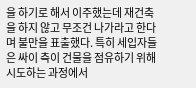을 하기로 해서 이주했는데 재건축을 하지 않고 무조건 나가라고 한다며 불만을 표출했다. 특히 세입자들은 싸이 측이 건물을 점유하기 위해 시도하는 과정에서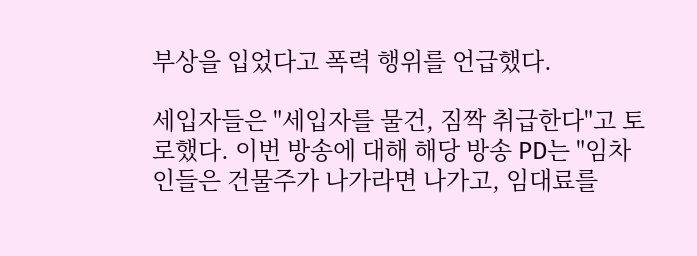부상을 입었다고 폭력 행위를 언급했다.

세입자들은 "세입자를 물건, 짐짝 취급한다"고 토로했다. 이번 방송에 대해 해당 방송 PD는 "임차인들은 건물주가 나가라면 나가고, 임대료를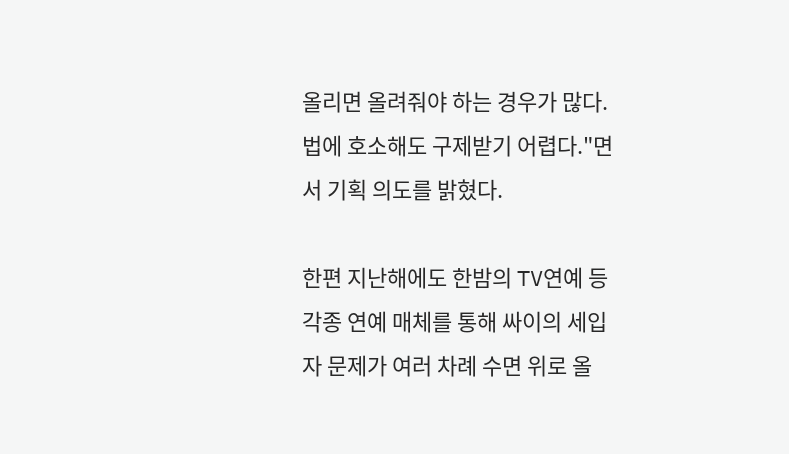올리면 올려줘야 하는 경우가 많다. 법에 호소해도 구제받기 어렵다."면서 기획 의도를 밝혔다.

한편 지난해에도 한밤의 TV연예 등 각종 연예 매체를 통해 싸이의 세입자 문제가 여러 차례 수면 위로 올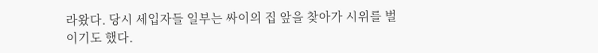라왔다. 당시 세입자들 일부는 싸이의 집 앞을 찾아가 시위를 벌이기도 했다.